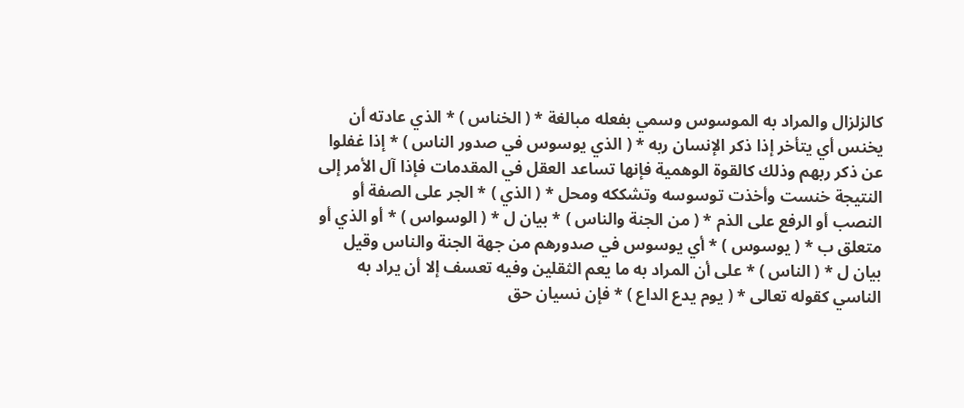كالزلزال والمراد به الموسوس وسمي بفعله مبالغة * ( الخناس ) * الذي عادته أن يخنس أي يتأخر إذا ذكر الإنسان ربه * ( الذي يوسوس في صدور الناس ) * إذا غفلوا عن ذكر ربهم وذلك كالقوة الوهمية فإنها تساعد العقل في المقدمات فإذا آل الأمر إلى النتيجة خنست وأخذت توسوسه وتشككه ومحل * ( الذي ) * الجر على الصفة أو النصب أو الرفع على الذم * ( من الجنة والناس ) * بيان ل * ( الوسواس ) * أو الذي أو متعلق ب * ( يوسوس ) * أي يوسوس في صدورهم من جهة الجنة والناس وقيل بيان ل * ( الناس ) * على أن المراد به ما يعم الثقلين وفيه تعسف إلا أن يراد به الناسي كقوله تعالى * ( يوم يدع الداع ) * فإن نسيان حق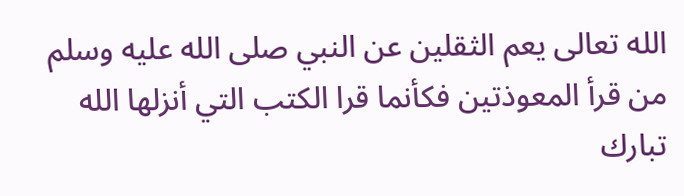الله تعالى يعم الثقلين عن النبي صلى الله عليه وسلم من قرأ المعوذتين فكأنما قرا الكتب التي أنزلها الله تبارك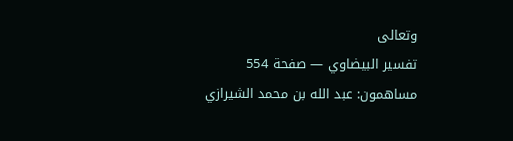وتعالى
تفسير البيضاوي — صفحة 554
مساهمون: عبد الله بن محمد الشيرازي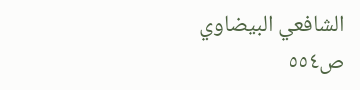الشافعي البيضاوي
ص٥٥٤